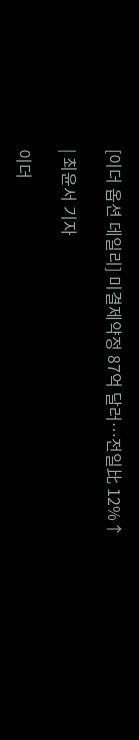[이더 옵션 데일리] 미결제약정 87억 달러…전일比 12%↑

| 최윤서 기자

이더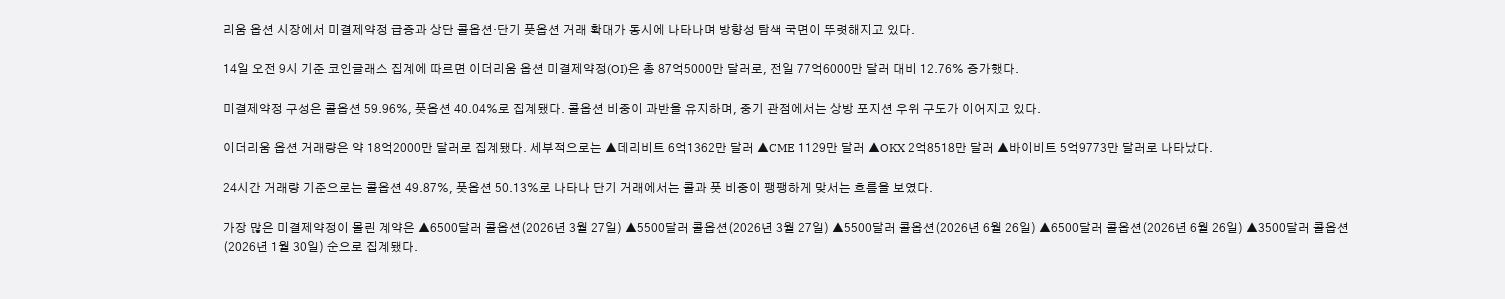리움 옵션 시장에서 미결제약정 급증과 상단 콜옵션·단기 풋옵션 거래 확대가 동시에 나타나며 방향성 탐색 국면이 뚜렷해지고 있다.

14일 오전 9시 기준 코인글래스 집계에 따르면 이더리움 옵션 미결제약정(OI)은 총 87억5000만 달러로, 전일 77억6000만 달러 대비 12.76% 증가했다.

미결제약정 구성은 콜옵션 59.96%, 풋옵션 40.04%로 집계됐다. 콜옵션 비중이 과반을 유지하며, 중기 관점에서는 상방 포지션 우위 구도가 이어지고 있다.

이더리움 옵션 거래량은 약 18억2000만 달러로 집계됐다. 세부적으로는 ▲데리비트 6억1362만 달러 ▲CME 1129만 달러 ▲OKX 2억8518만 달러 ▲바이비트 5억9773만 달러로 나타났다.

24시간 거래량 기준으로는 콜옵션 49.87%, 풋옵션 50.13%로 나타나 단기 거래에서는 콜과 풋 비중이 팽팽하게 맞서는 흐름을 보였다.

가장 많은 미결제약정이 몰린 계약은 ▲6500달러 콜옵션(2026년 3월 27일) ▲5500달러 콜옵션(2026년 3월 27일) ▲5500달러 콜옵션(2026년 6월 26일) ▲6500달러 콜옵션(2026년 6월 26일) ▲3500달러 콜옵션(2026년 1월 30일) 순으로 집계됐다.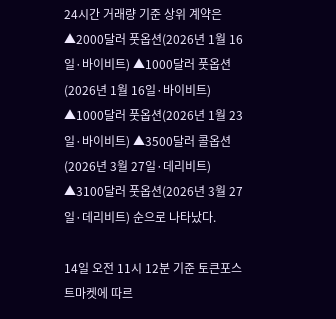24시간 거래량 기준 상위 계약은 ▲2000달러 풋옵션(2026년 1월 16일·바이비트) ▲1000달러 풋옵션(2026년 1월 16일·바이비트) ▲1000달러 풋옵션(2026년 1월 23일·바이비트) ▲3500달러 콜옵션(2026년 3월 27일·데리비트) ▲3100달러 풋옵션(2026년 3월 27일·데리비트) 순으로 나타났다.

14일 오전 11시 12분 기준 토큰포스트마켓에 따르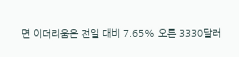면 이더리움은 전일 대비 7.65% 오른 3330달러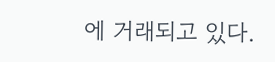에 거래되고 있다.